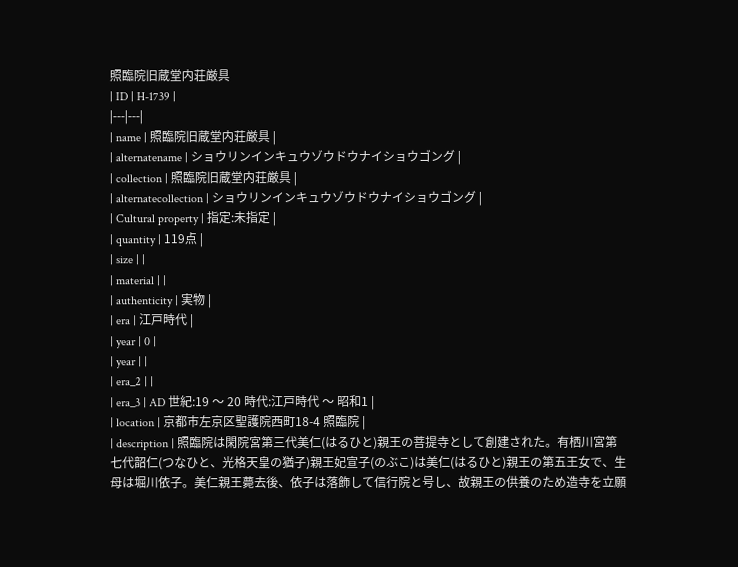照臨院旧蔵堂内荘厳具
| ID | H-1739 |
|---|---|
| name | 照臨院旧蔵堂内荘厳具 |
| alternatename | ショウリンインキュウゾウドウナイショウゴング |
| collection | 照臨院旧蔵堂内荘厳具 |
| alternatecollection | ショウリンインキュウゾウドウナイショウゴング |
| Cultural property | 指定:未指定 |
| quantity | 119点 |
| size | |
| material | |
| authenticity | 実物 |
| era | 江戸時代 |
| year | 0 |
| year | |
| era_2 | |
| era_3 | AD 世紀:19 〜 20 時代:江戸時代 〜 昭和1 |
| location | 京都市左京区聖護院西町18-4 照臨院 |
| description | 照臨院は閑院宮第三代美仁(はるひと)親王の菩提寺として創建された。有栖川宮第七代韶仁(つなひと、光格天皇の猶子)親王妃宣子(のぶこ)は美仁(はるひと)親王の第五王女で、生母は堀川依子。美仁親王薨去後、依子は落飾して信行院と号し、故親王の供養のため造寺を立願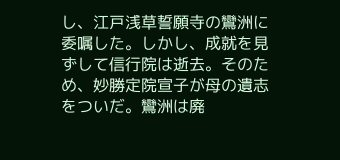し、江戸浅草誓願寺の鸞洲に委嘱した。しかし、成就を見ずして信行院は逝去。そのため、妙勝定院宣子が母の遺志をついだ。鸞洲は廃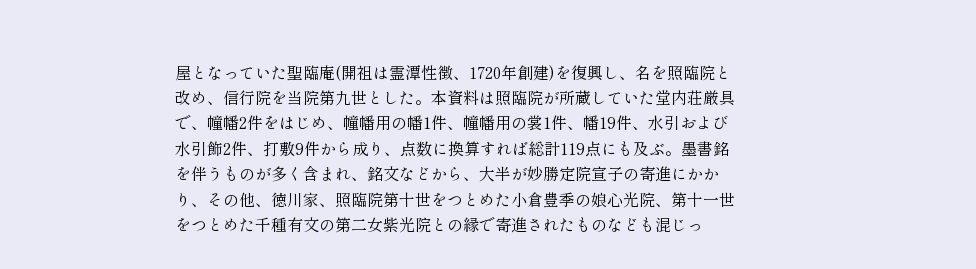屋となっていた聖臨庵(開祖は霊潭性徴、1720年創建)を復興し、名を照臨院と改め、信行院を当院第九世とした。本資料は照臨院が所蔵していた堂内荘厳具で、幢幡2件をはじめ、幢幡用の幡1件、幢幡用の裳1件、幡19件、水引および水引飾2件、打敷9件から成り、点数に換算すれば総計119点にも及ぶ。墨書銘を伴うものが多く含まれ、銘文などから、大半が妙勝定院宣子の寄進にかかり、その他、徳川家、照臨院第十世をつとめた小倉豊季の娘心光院、第十一世をつとめた千種有文の第二女紫光院との縁で寄進されたものなども混じっ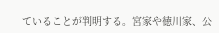ていることが判明する。宮家や徳川家、公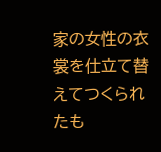家の女性の衣裳を仕立て替えてつくられたも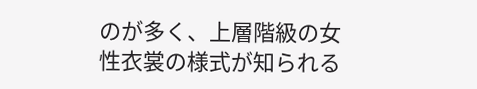のが多く、上層階級の女性衣裳の様式が知られる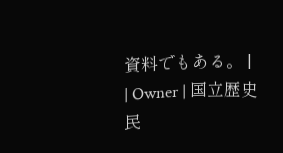資料でもある。 |
| Owner | 国立歴史民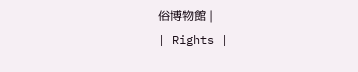俗博物館 |
| Rights |